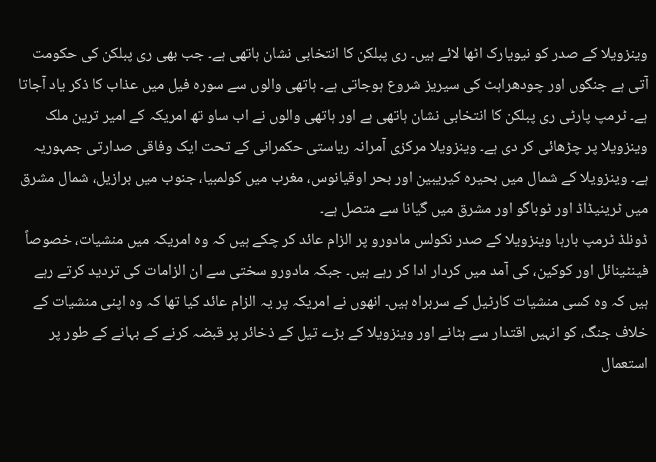وینزویلا کے صدر کو نیویارک اٹھا لائے ہیں۔ ری پبلکن کا انتخابی نشان ہاتھی ہے۔ جب بھی ری پبلکن کی حکومت آتی ہے جنگوں اور چودھراہٹ کی سیریز شروع ہوجاتی ہے۔ ہاتھی والوں سے سورہ فیل میں عذاب کا ذکر یاد آجاتا ہے۔ ٹرمپ پارٹی ری پبلکن کا انتخابی نشان ہاتھی ہے اور ہاتھی والوں نے اب ساو تھ امریکہ کے امیر ترین ملک وینزویلا پر چڑھائی کر دی ہے۔ وینزویلا مرکزی آمرانہ ریاستی حکمرانی کے تحت ایک وفاقی صدارتی جمہوریہ ہے۔ وینزویلا کے شمال میں بحیرہ کیریبین اور بحر اوقیانوس، مغرب میں کولمبیا، جنوب میں برازیل، شمال مشرق میں ٹرینیڈاڈ اور ٹوباگو اور مشرق میں گیانا سے متصل ہے۔
ڈونلڈ ٹرمپ بارہا وینزویلا کے صدر نکولس مادورو پر الزام عائد کر چکے ہیں کہ وہ امریکہ میں منشیات، خصوصاً فینٹینائل اور کوکین، کی آمد میں کردار ادا کر رہے ہیں۔ جبکہ مادورو سختی سے ان الزامات کی تردید کرتے رہے ہیں کہ وہ کسی منشیات کارٹیل کے سربراہ ہیں۔ انھوں نے امریکہ پر یہ الزام عائد کیا تھا کہ وہ اپنی منشیات کے خلاف جنگ، کو انہیں اقتدار سے ہٹانے اور وینزویلا کے بڑے تیل کے ذخائر پر قبضہ کرنے کے بہانے کے طور پر استعمال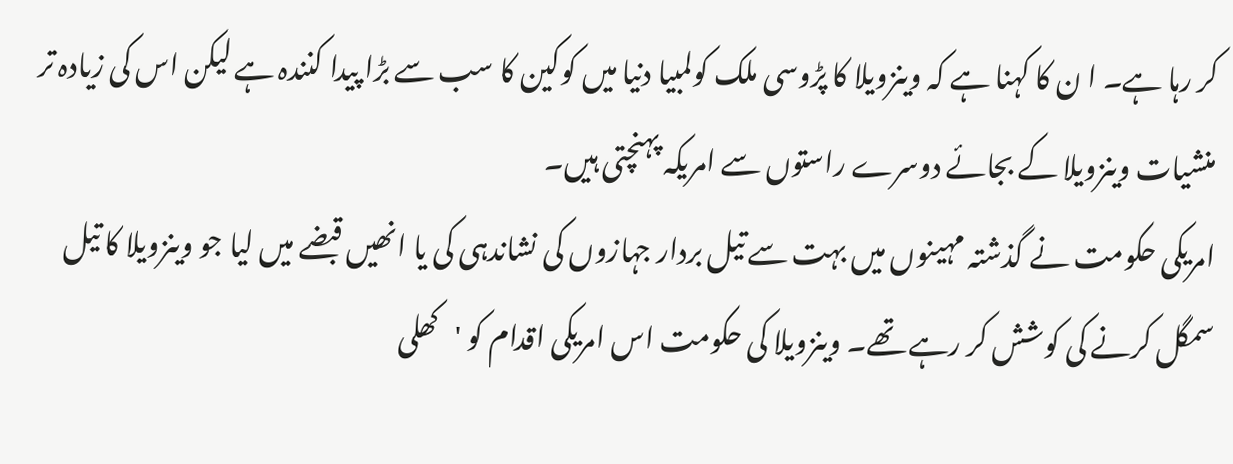کر رہا ہے۔ ا ن کا کہنا ہے کہ وینزویلا کا پڑوسی ملک کولمبیا دنیا میں کوکین کا سب سے بڑا پیدا کنندہ ہے لیکن اس کی زیادہ تر منشیات وینزویلا کے بجائے دوسرے راستوں سے امریکہ پہنچتی ہیں۔
امریکی حکومت نے گذشتہ مہینوں میں بہت سے تیل بردار جہازوں کی نشاندہی کی یا انھیں قبضے میں لیا جو وینزویلا کا تیل سمگل کرنے کی کوشش کر رہے تھے۔ وینزویلا کی حکومت اس امریکی اقدام کو 'کھلی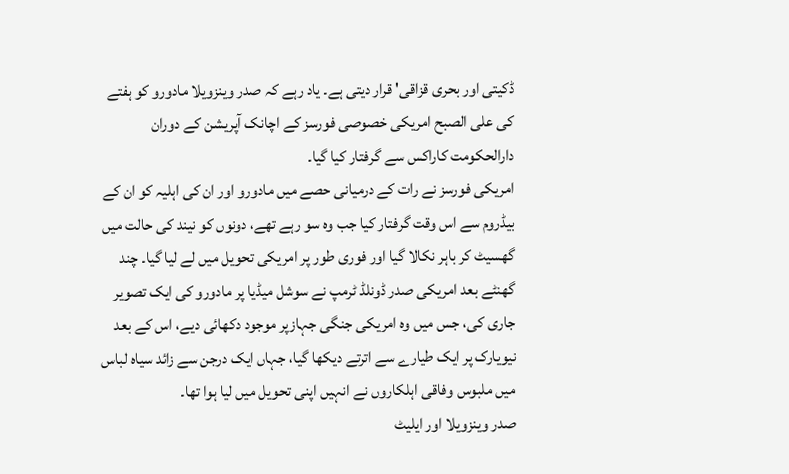ڈکیتی اور بحری قزاقی' قرار دیتی ہے۔ یاد رہے کہ صدر وینزویلا مادورو کو ہفتے کی علی الصبح امریکی خصوصی فورسز کے اچانک آپریشن کے دوران دارالحکومت کاراکس سے گرفتار کیا گیا۔
امریکی فورسز نے رات کے درمیانی حصے میں مادورو اور ان کی اہلیہ کو ان کے بیڈروم سے اس وقت گرفتار کیا جب وہ سو رہے تھے، دونوں کو نیند کی حالت میں گھسیٹ کر باہر نکالا گیا اور فوری طور پر امریکی تحویل میں لے لیا گیا۔ چند گھنٹے بعد امریکی صدر ڈونلڈ ٹرمپ نے سوشل میڈیا پر مادورو کی ایک تصویر جاری کی، جس میں وہ امریکی جنگی جہازپر موجود دکھائی دیے، اس کے بعد نیویارک پر ایک طیارے سے اترتے دیکھا گیا، جہاں ایک درجن سے زائد سیاہ لباس میں ملبوس وفاقی اہلکاروں نے انہیں اپنی تحویل میں لیا ہوا تھا۔
صدر وینزویلا اور ایلیٹ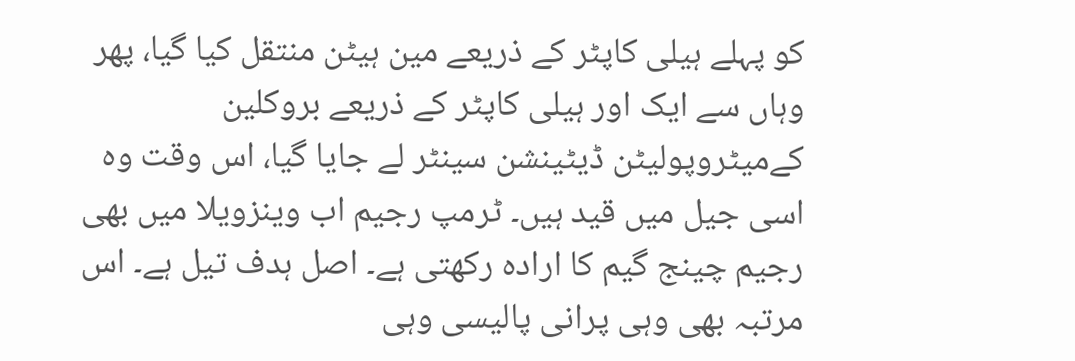کو پہلے ہیلی کاپٹر کے ذریعے مین ہیٹن منتقل کیا گیا، پھر وہاں سے ایک اور ہیلی کاپٹر کے ذریعے بروکلین کےمیٹروپولیٹن ڈیٹینشن سینٹر لے جایا گیا، اس وقت وہ اسی جیل میں قید ہیں۔ ٹرمپ رجیم اب وینزویلا میں بھی رجیم چینج گیم کا ارادہ رکھتی ہے۔ اصل ہدف تیل ہے۔ اس مرتبہ بھی وہی پرانی پالیسی وہی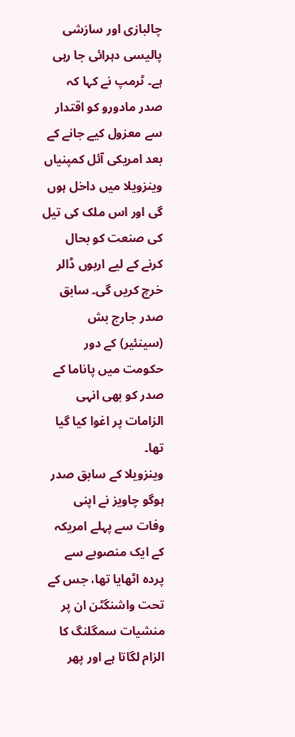چالبازی اور سازشی پالیسی دہرائی جا رہی ہے۔ ٹرمپ نے کہا کہ صدر مادورو کو اقتدار سے معزول کیے جانے کے بعد امریکی آئل کمپنیاں وینزویلا میں داخل ہوں گی اور اس ملک کی تیل کی صنعت کو بحال کرنے کے لیے اربوں ڈالر خرچ کریں گی۔ سابق صدر جارج بش (سینئیر) کے دور حکومت میں پاناما کے صدر کو بھی انہی الزامات پر اغوا کیا گیا تھا۔
وینزویلا کے سابق صدر ہوگو چاویز نے اپنی وفات سے پہلے امریکہ کے ایک منصوبے سے پردہ اٹھایا تھا، جس کے تحت واشنگٹن ان پر منشیات سمگلنگ کا الزام لگاتا ہے اور پھر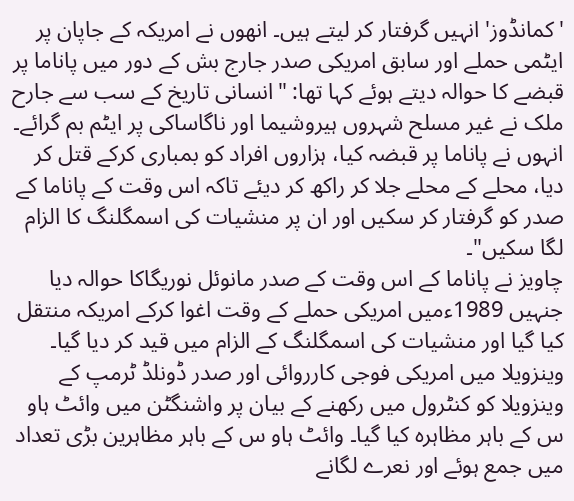'کمانڈوز' انہیں گرفتار کر لیتے ہیں۔ انھوں نے امریکہ کے جاپان پر ایٹمی حملے اور سابق امریکی صدر جارج بش کے دور میں پاناما پر قبضے کا حوالہ دیتے ہوئے کہا تھا: "انسانی تاریخ کے سب سے جارح ملک نے غیر مسلح شہروں ہیروشیما اور ناگاساکی پر ایٹم بم گرائے۔ انہوں نے پاناما پر قبضہ کیا، ہزاروں افراد کو بمباری کرکے قتل کر دیا، محلے کے محلے جلا کر راکھ کر دیئے تاکہ اس وقت کے پاناما کے صدر کو گرفتار کر سکیں اور ان پر منشیات کی اسمگلنگ کا الزام لگا سکیں"۔
چاویز نے پاناما کے اس وقت کے صدر مانوئل نوریگاکا حوالہ دیا جنہیں 1989ءمیں امریکی حملے کے وقت اغوا کرکے امریکہ منتقل کیا گیا اور منشیات کی اسمگلنگ کے الزام میں قید کر دیا گیا۔ وینزویلا میں امریکی فوجی کارروائی اور صدر ڈونلڈ ٹرمپ کے وینزویلا کو کنٹرول میں رکھنے کے بیان پر واشنگٹن میں وائٹ ہاو س کے باہر مظاہرہ کیا گیا۔ وائٹ ہاو س کے باہر مظاہرین بڑی تعداد میں جمع ہوئے اور نعرے لگانے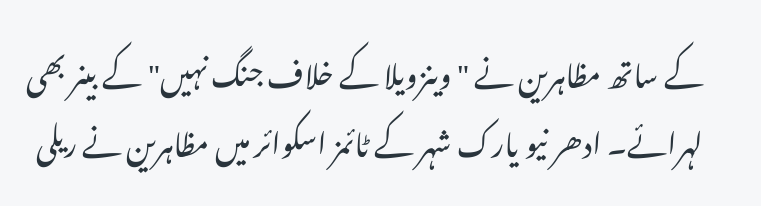کے ساتھ مظاہرین نے "وینزویلا کے خلاف جنگ نہیں" کے بینر بھی لہرائے۔ ادھر نیو یارک شہر کے ٹائمز اسکوائر میں مظاہرین نے ریلی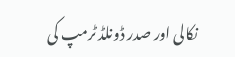نکالی اور صدر ڈونلڈ ٹرمپ کی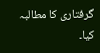گرفتاری کا مطالبہ کیا۔